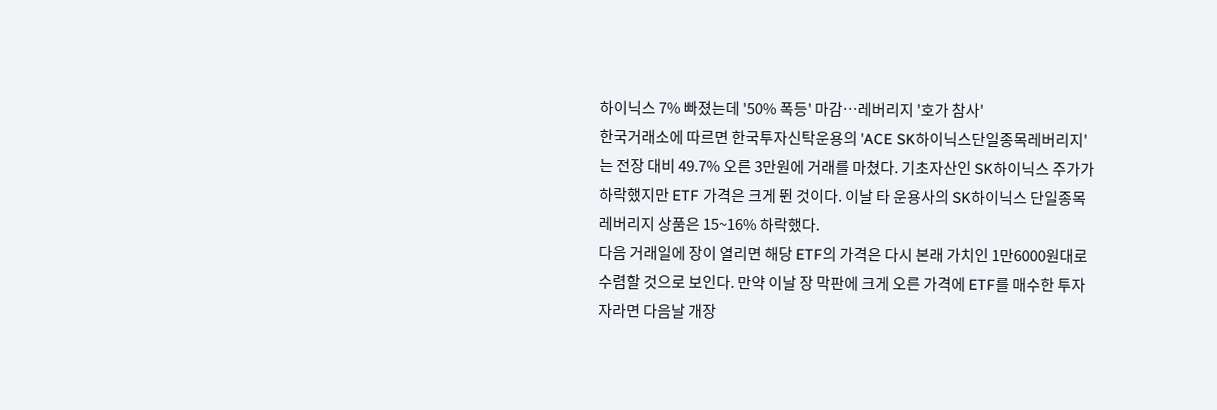하이닉스 7% 빠졌는데 '50% 폭등' 마감…레버리지 '호가 참사'
한국거래소에 따르면 한국투자신탁운용의 'ACE SK하이닉스단일종목레버리지'는 전장 대비 49.7% 오른 3만원에 거래를 마쳤다. 기초자산인 SK하이닉스 주가가 하락했지만 ETF 가격은 크게 뛴 것이다. 이날 타 운용사의 SK하이닉스 단일종목 레버리지 상품은 15~16% 하락했다.
다음 거래일에 장이 열리면 해당 ETF의 가격은 다시 본래 가치인 1만6000원대로 수렴할 것으로 보인다. 만약 이날 장 막판에 크게 오른 가격에 ETF를 매수한 투자자라면 다음날 개장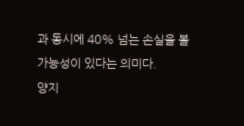과 동시에 40% 넘는 손실을 볼 가능성이 있다는 의미다.
양지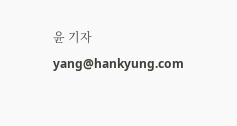윤 기자 yang@hankyung.com